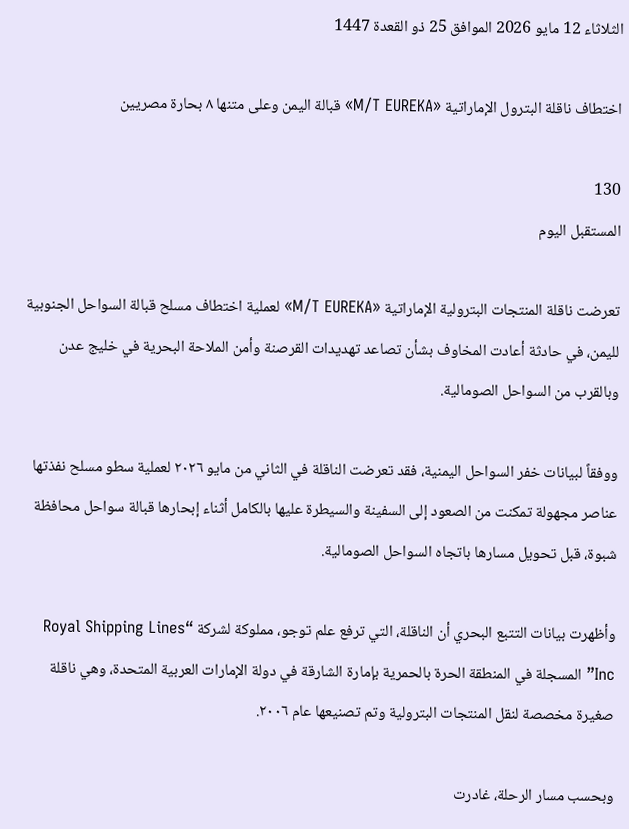الثلاثاء 12 مايو 2026 الموافق 25 ذو القعدة 1447

اختطاف ناقلة البترول الإماراتية «M/T EUREKA» قبالة اليمن وعلى متنها ٨ بحارة مصريين

130
المستقبل اليوم

تعرضت ناقلة المنتجات البترولية الإماراتية «M/T EUREKA» لعملية اختطاف مسلح قبالة السواحل الجنوبية لليمن، في حادثة أعادت المخاوف بشأن تصاعد تهديدات القرصنة وأمن الملاحة البحرية في خليج عدن وبالقرب من السواحل الصومالية.

ووفقاً لبيانات خفر السواحل اليمنية، فقد تعرضت الناقلة في الثاني من مايو ٢٠٢٦ لعملية سطو مسلح نفذتها عناصر مجهولة تمكنت من الصعود إلى السفينة والسيطرة عليها بالكامل أثناء إبحارها قبالة سواحل محافظة شبوة، قبل تحويل مسارها باتجاه السواحل الصومالية.

وأظهرت بيانات التتبع البحري أن الناقلة، التي ترفع علم توجو، مملوكة لشركة “Royal Shipping Lines Inc” المسجلة في المنطقة الحرة بالحمرية بإمارة الشارقة في دولة الإمارات العربية المتحدة، وهي ناقلة صغيرة مخصصة لنقل المنتجات البترولية وتم تصنيعها عام ٢٠٠٦.

وبحسب مسار الرحلة، غادرت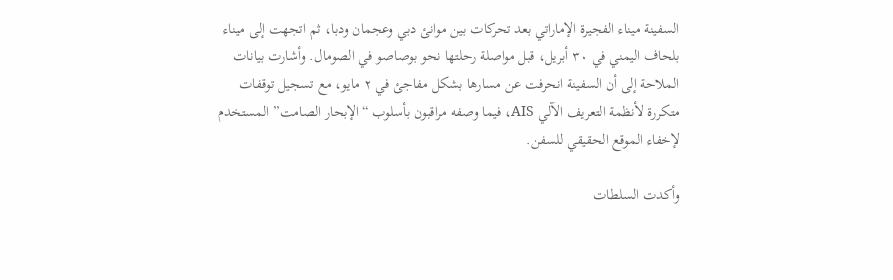السفينة ميناء الفجيرة الإماراتي بعد تحركات بين موانئ دبي وعجمان ودبا، ثم اتجهت إلى ميناء بلحاف اليمني في ٣٠ أبريل، قبل مواصلة رحلتها نحو بوصاصو في الصومال. وأشارت بيانات الملاحة إلى أن السفينة انحرفت عن مسارها بشكل مفاجئ في ٢ مايو، مع تسجيل توقفات متكررة لأنظمة التعريف الآلي AIS، فيما وصفه مراقبون بأسلوب “الإبحار الصامت” المستخدم لإخفاء الموقع الحقيقي للسفن.

وأكدت السلطات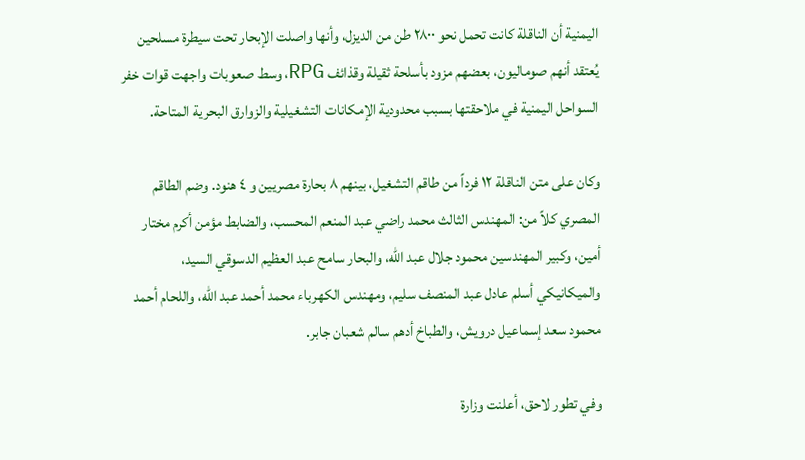اليمنية أن الناقلة كانت تحمل نحو ٢٨٠٠ طن من الديزل، وأنها واصلت الإبحار تحت سيطرة مسلحين يُعتقد أنهم صوماليون، بعضهم مزود بأسلحة ثقيلة وقذائف RPG، وسط صعوبات واجهت قوات خفر السواحل اليمنية في ملاحقتها بسبب محدودية الإمكانات التشغيلية والزوارق البحرية المتاحة.

وكان على متن الناقلة ١٢ فرداً من طاقم التشغيل، بينهم ٨ بحارة مصريين و ٤ هنود. وضم الطاقم المصري كلاً من: المهندس الثالث محمد راضي عبد المنعم المحسب، والضابط مؤمن أكرم مختار أمين، وكبير المهندسين محمود جلال عبد الله، والبحار سامح عبد العظيم الدسوقي السيد، والميكانيكي أسلم عادل عبد المنصف سليم، ومهندس الكهرباء محمد أحمد عبد الله، واللحام أحمد محمود سعد إسماعيل درويش، والطباخ أدهم سالم شعبان جابر.

وفي تطور لاحق، أعلنت وزارة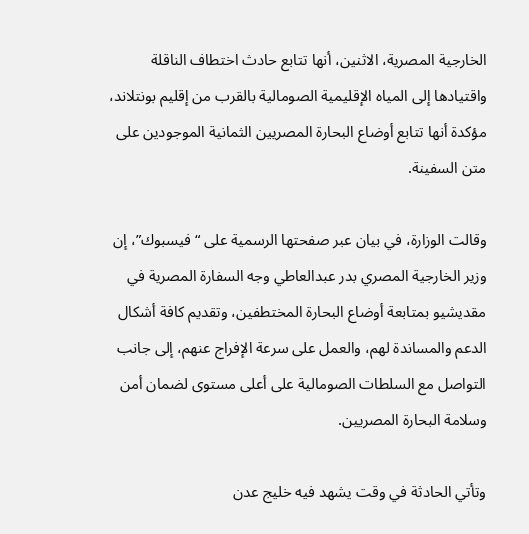الخارجية المصرية، الاثنين، أنها تتابع حادث اختطاف الناقلة واقتيادها إلى المياه الإقليمية الصومالية بالقرب من إقليم بونتلاند، مؤكدة أنها تتابع أوضاع البحارة المصريين الثمانية الموجودين على متن السفينة.

وقالت الوزارة، في بيان عبر صفحتها الرسمية على “فيسبوك”، إن وزير الخارجية المصري بدر عبدالعاطي وجه السفارة المصرية في مقديشيو بمتابعة أوضاع البحارة المختطفين، وتقديم كافة أشكال الدعم والمساندة لهم، والعمل على سرعة الإفراج عنهم، إلى جانب التواصل مع السلطات الصومالية على أعلى مستوى لضمان أمن وسلامة البحارة المصريين.

وتأتي الحادثة في وقت يشهد فيه خليج عدن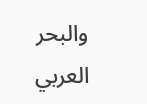والبحر العربي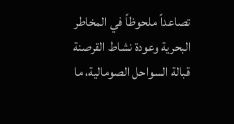تصاعداً ملحوظاً في المخاطر البحرية وعودة نشاط القرصنة قبالة السواحل الصومالية، ما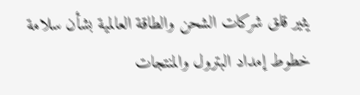يثير قلق شركات الشحن والطاقة العالمية بشأن سلامة خطوط إمداد البترول والمنتجات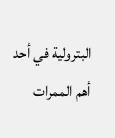البترولية في أحد أهم الممرات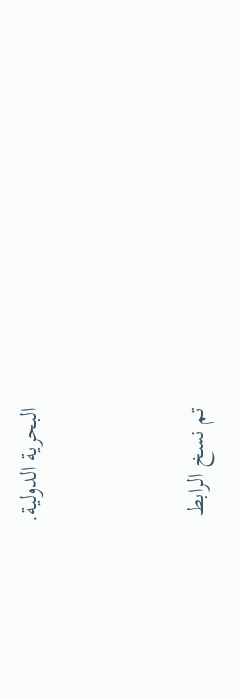البحرية الدولية.




تم نسخ الرابط